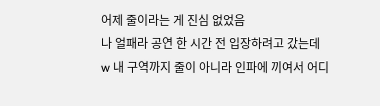어제 줄이라는 게 진심 없었음
나 얼패라 공연 한 시간 전 입장하려고 갔는데
w 내 구역까지 줄이 아니라 인파에 끼여서 어디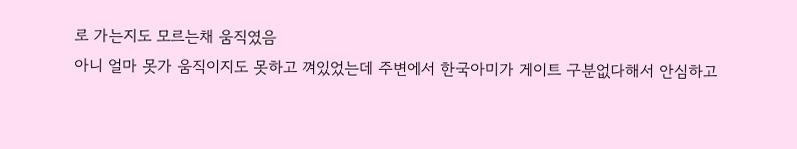로 가는지도 모르는채 움직였음
아니 얼마 못가 움직이지도 못하고 껴있었는데 주변에서 한국아미가 게이트 구분없다해서 안심하고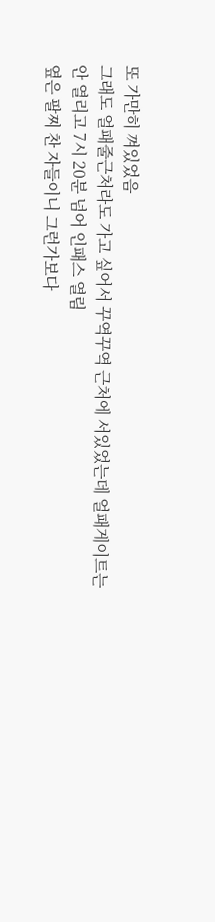또 가만히 껴있었음
그래도 얼패줄근처라도 가고 싶어서 꾸역꾸역 근처에 서있었는데 얼패게이트는 안 열리고 7시 20분 넘어 인패스 열림
옆은 팔찌 찬 자들이니 그런가보다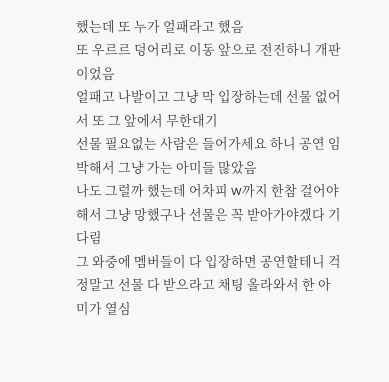했는데 또 누가 얼패라고 했음
또 우르르 덩어리로 이동 앞으로 전진하니 개판이었음
얼패고 나발이고 그냥 막 입장하는데 선물 없어서 또 그 앞에서 무한대기
선물 필요없는 사람은 들어가세요 하니 공연 임박해서 그냥 가는 아미들 많았음
나도 그럴까 했는데 어차피 w까지 한참 걸어야해서 그냥 망했구나 선물은 꼭 받아가야겠다 기다림
그 와중에 멤버들이 다 입장하면 공연할테니 걱정말고 선물 다 받으라고 채팅 올라와서 한 아미가 열심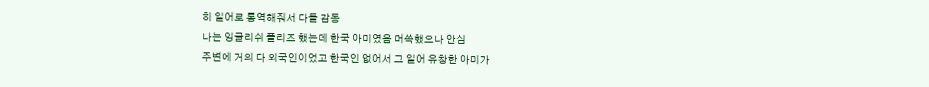히 일어로 통역해줘서 다들 감동
나는 잉글리쉬 플리즈 했는데 한국 아미였음 머쓱했으나 안심
주변에 거의 다 외국인이었고 한국인 없어서 그 일어 유창한 아미가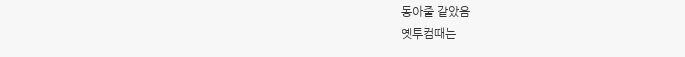동아줄 같았음
옛투컴때는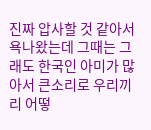진짜 압사할 것 같아서 욕나왔는데 그때는 그래도 한국인 아미가 많아서 큰소리로 우리끼리 어떻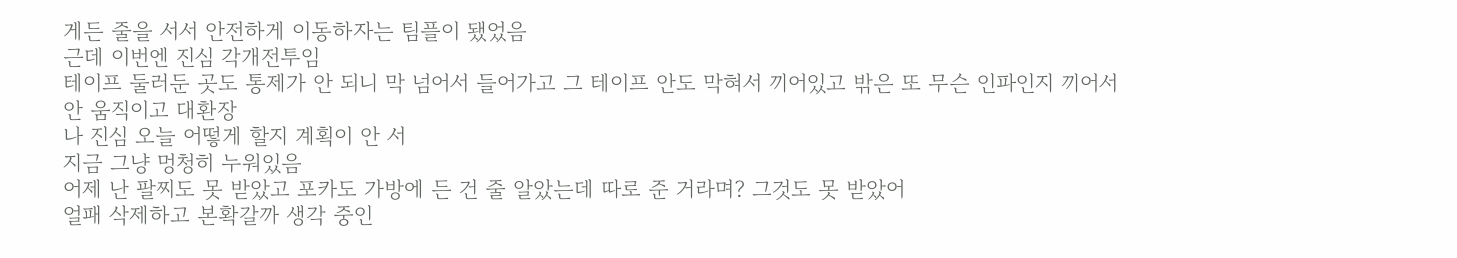게든 줄을 서서 안전하게 이동하자는 팀플이 됐었음
근데 이번엔 진심 각개전투임
테이프 둘러둔 곳도 통제가 안 되니 막 넘어서 들어가고 그 테이프 안도 막혀서 끼어있고 밖은 또 무슨 인파인지 끼어서 안 움직이고 대환장
나 진심 오늘 어떻게 할지 계획이 안 서
지금 그냥 멍청히 누워있음
어제 난 팔찌도 못 받았고 포카도 가방에 든 건 줄 알았는데 따로 준 거라며? 그것도 못 받았어
얼패 삭제하고 본확갈까 생각 중인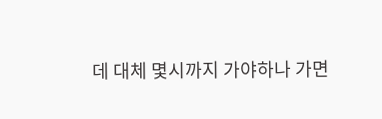데 대체 몇시까지 가야하나 가면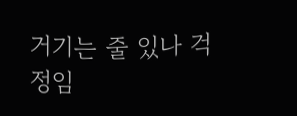거기는 줄 있나 걱정임